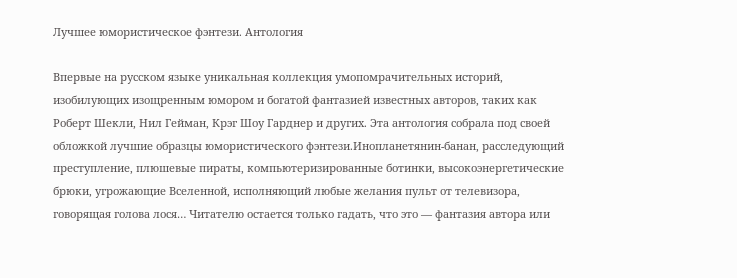Лучшее юмористическое фэнтези. Антология

Впервые на русском языке уникальная коллекция умопомрачительных историй, изобилующих изощренным юмором и богатой фантазией известных авторов, таких как Роберт Шекли, Нил Гейман, Крэг Шоу Гарднер и других. Эта антология собрала под своей обложкой лучшие образцы юмористического фэнтези.Инопланетянин-банан, расследующий преступление, плюшевые пираты, компьютеризированные ботинки, высокоэнергетические брюки, угрожающие Вселенной, исполняющий любые желания пульт от телевизора, говорящая голова лося… Читателю остается только гадать, что это — фантазия автора или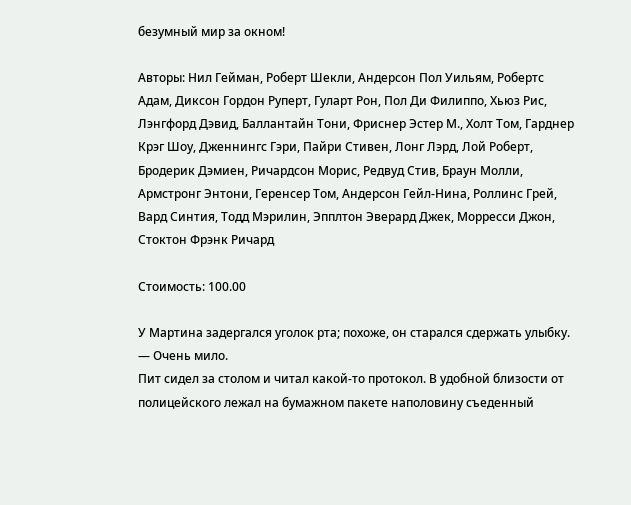безумный мир за окном!

Авторы: Нил Гейман, Роберт Шекли, Андерсон Пол Уильям, Робертс Адам, Диксон Гордон Руперт, Гуларт Рон, Пол Ди Филиппо, Хьюз Рис, Лэнгфорд Дэвид, Баллантайн Тони, Фриснер Эстер М., Холт Том, Гарднер Крэг Шоу, Дженнингс Гэри, Пайри Стивен, Лонг Лэрд, Лой Роберт, Бродерик Дэмиен, Ричардсон Морис, Редвуд Стив, Браун Молли, Армстронг Энтони, Геренсер Том, Андерсон Гейл-Нина, Роллинс Грей, Вард Синтия, Тодд Мэрилин, Эпплтон Эверард Джек, Морресси Джон, Стоктон Фрэнк Ричард

Стоимость: 100.00

У Мартина задергался уголок рта; похоже, он старался сдержать улыбку.
— Очень мило.
Пит сидел за столом и читал какой-то протокол. В удобной близости от полицейского лежал на бумажном пакете наполовину съеденный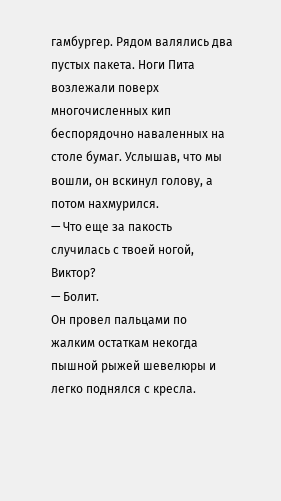гамбургер. Рядом валялись два пустых пакета. Ноги Пита возлежали поверх многочисленных кип беспорядочно наваленных на столе бумаг. Услышав, что мы вошли, он вскинул голову, а потом нахмурился.
— Что еще за пакость случилась с твоей ногой, Виктор?
— Болит.
Он провел пальцами по жалким остаткам некогда пышной рыжей шевелюры и легко поднялся с кресла.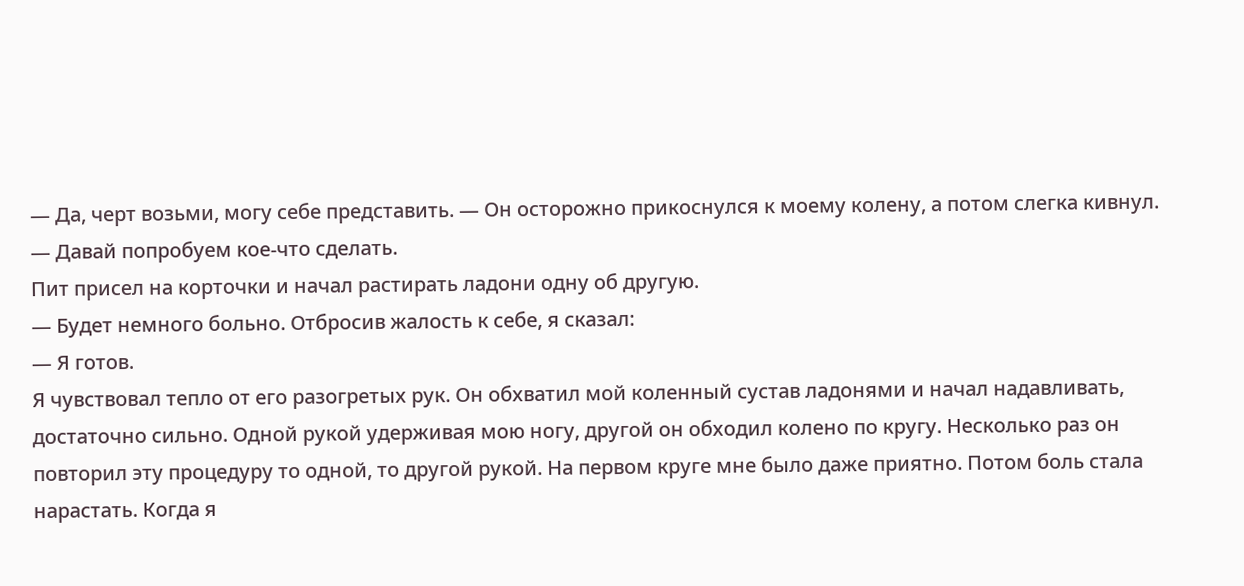— Да, черт возьми, могу себе представить. — Он осторожно прикоснулся к моему колену, а потом слегка кивнул. — Давай попробуем кое-что сделать.
Пит присел на корточки и начал растирать ладони одну об другую.
— Будет немного больно. Отбросив жалость к себе, я сказал:
— Я готов.
Я чувствовал тепло от его разогретых рук. Он обхватил мой коленный сустав ладонями и начал надавливать, достаточно сильно. Одной рукой удерживая мою ногу, другой он обходил колено по кругу. Несколько раз он повторил эту процедуру то одной, то другой рукой. На первом круге мне было даже приятно. Потом боль стала нарастать. Когда я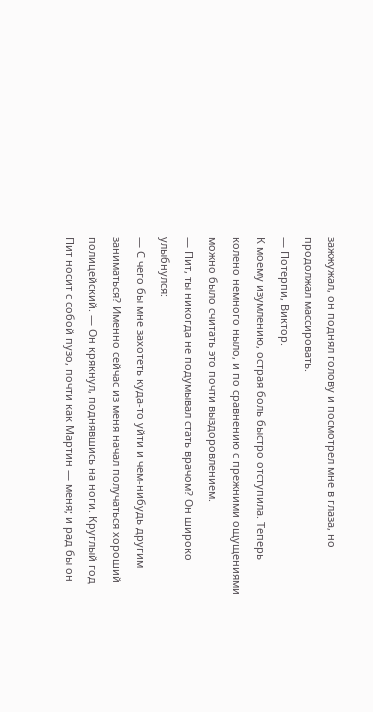зажжужал, он поднял голову и посмотрел мне в глаза, но продолжал массировать.
— Потерпи, Виктор.
К моему изумлению, острая боль быстро отступила. Теперь колено немного ныло, и по сравнению с прежними ощущениями можно было считать это почти выздоровлением.
— Пит, ты никогда не подумывал стать врачом? Он широко улыбнулся:
— С чего бы мне захотеть куда-то уйти и чем-нибудь другим заниматься? Именно сейчас из меня начал получаться хороший полицейский. — Он крякнул, поднявшись на ноги. Круглый год Пит носит с собой пузо, почти как Мартин — меня; и рад бы он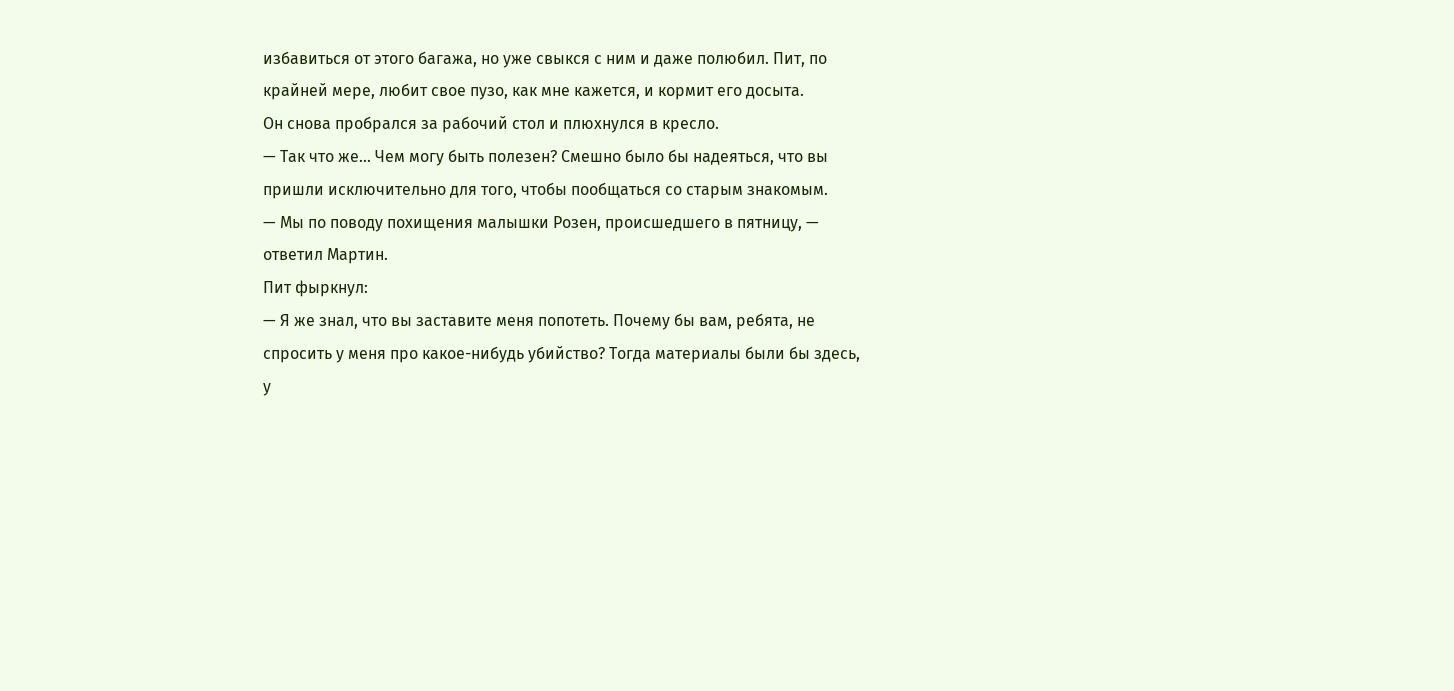избавиться от этого багажа, но уже свыкся с ним и даже полюбил. Пит, по крайней мере, любит свое пузо, как мне кажется, и кормит его досыта.
Он снова пробрался за рабочий стол и плюхнулся в кресло.
— Так что же… Чем могу быть полезен? Смешно было бы надеяться, что вы пришли исключительно для того, чтобы пообщаться со старым знакомым.
— Мы по поводу похищения малышки Розен, происшедшего в пятницу, — ответил Мартин.
Пит фыркнул:
— Я же знал, что вы заставите меня попотеть. Почему бы вам, ребята, не спросить у меня про какое-нибудь убийство? Тогда материалы были бы здесь, у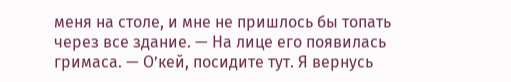меня на столе, и мне не пришлось бы топать через все здание. — На лице его появилась гримаса. — О’кей, посидите тут. Я вернусь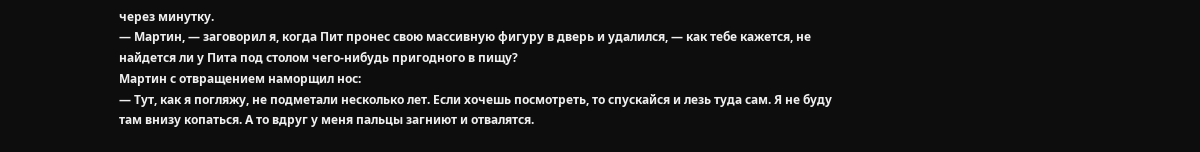через минутку.
— Мартин, — заговорил я, когда Пит пронес свою массивную фигуру в дверь и удалился, — как тебе кажется, не найдется ли у Пита под столом чего-нибудь пригодного в пищу?
Мартин с отвращением наморщил нос:
— Тут, как я погляжу, не подметали несколько лет. Если хочешь посмотреть, то спускайся и лезь туда сам. Я не буду там внизу копаться. А то вдруг у меня пальцы загниют и отвалятся.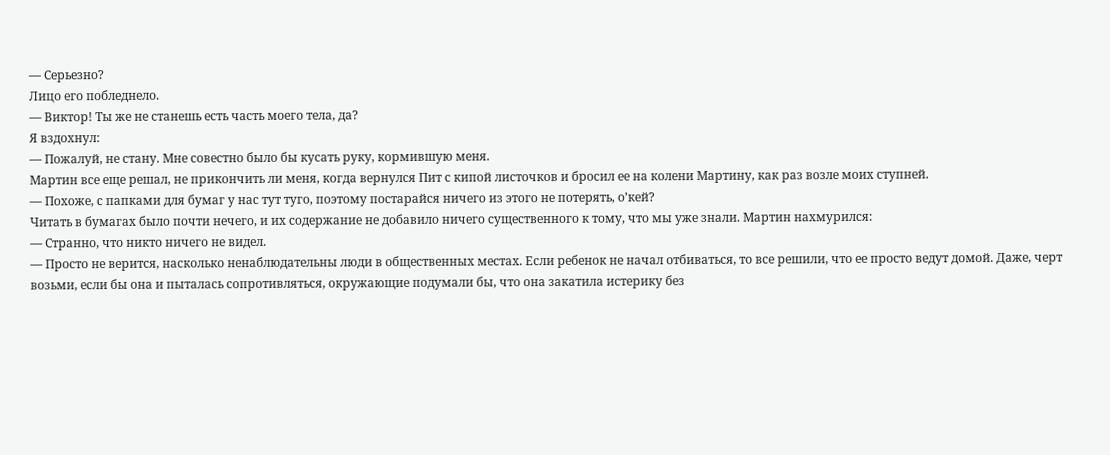— Серьезно?
Лицо его побледнело.
— Виктор! Ты же не станешь есть часть моего тела, да?
Я вздохнул:
— Пожалуй, не стану. Мне совестно было бы кусать руку, кормившую меня.
Мартин все еще решал, не прикончить ли меня, когда вернулся Пит с кипой листочков и бросил ее на колени Мартину, как раз возле моих ступней.
— Похоже, с папками для бумаг у нас тут туго, поэтому постарайся ничего из этого не потерять, о’кей?
Читать в бумагах было почти нечего, и их содержание не добавило ничего существенного к тому, что мы уже знали. Мартин нахмурился:
— Странно, что никто ничего не видел.
— Просто не верится, насколько ненаблюдательны люди в общественных местах. Если ребенок не начал отбиваться, то все решили, что ее просто ведут домой. Даже, черт возьми, если бы она и пыталась сопротивляться, окружающие подумали бы, что она закатила истерику без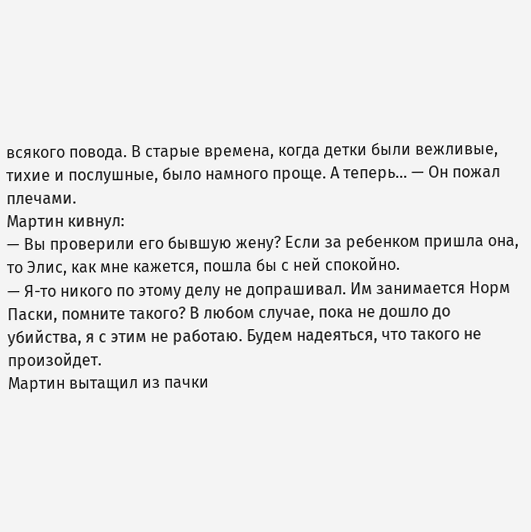всякого повода. В старые времена, когда детки были вежливые, тихие и послушные, было намного проще. А теперь… — Он пожал плечами.
Мартин кивнул:
— Вы проверили его бывшую жену? Если за ребенком пришла она, то Элис, как мне кажется, пошла бы с ней спокойно.
— Я-то никого по этому делу не допрашивал. Им занимается Норм Паски, помните такого? В любом случае, пока не дошло до убийства, я с этим не работаю. Будем надеяться, что такого не произойдет.
Мартин вытащил из пачки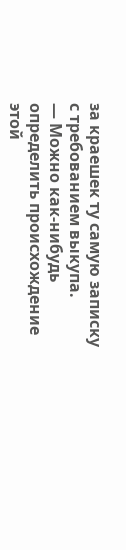за краешек ту самую записку с требованием выкупа.
— Можно как-нибудь определить происхождение этой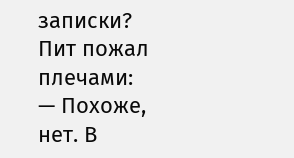записки?
Пит пожал плечами:
— Похоже, нет. В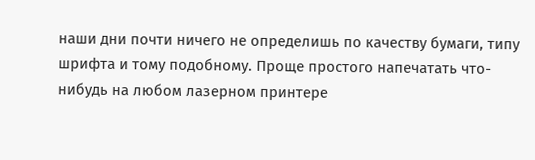наши дни почти ничего не определишь по качеству бумаги, типу шрифта и тому подобному. Проще простого напечатать что-нибудь на любом лазерном принтере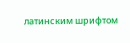латинским шрифтом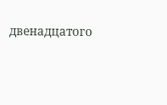двенадцатого